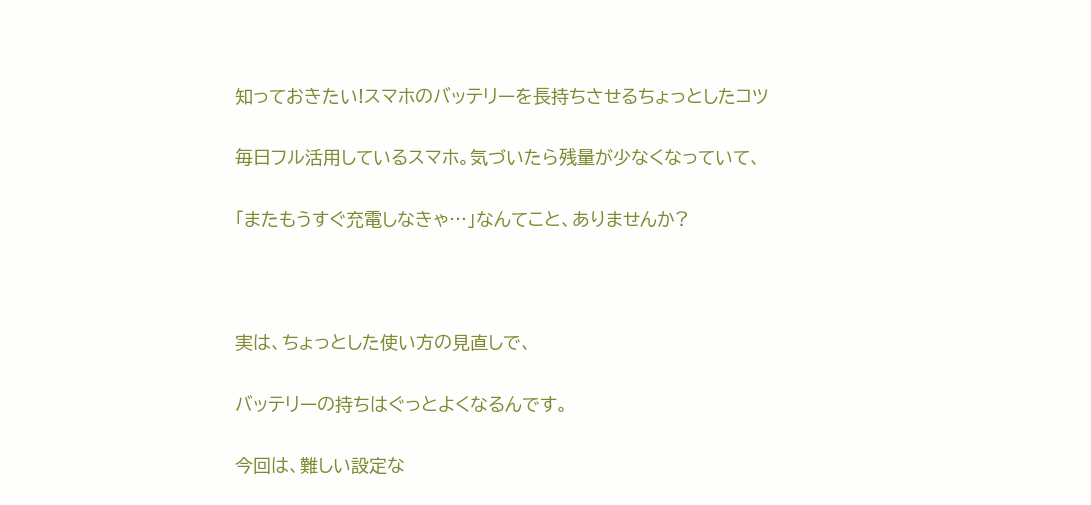知っておきたい!スマホのバッテリーを長持ちさせるちょっとしたコツ

毎日フル活用しているスマホ。気づいたら残量が少なくなっていて、

「またもうすぐ充電しなきゃ…」なんてこと、ありませんか?



実は、ちょっとした使い方の見直しで、

バッテリーの持ちはぐっとよくなるんです。

今回は、難しい設定な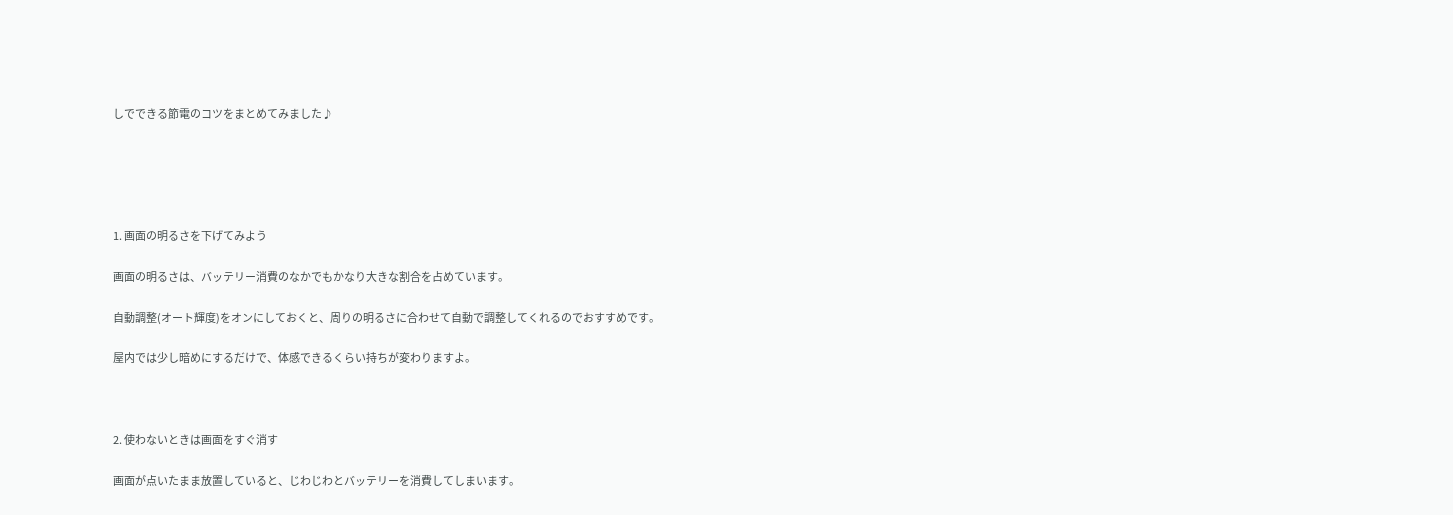しでできる節電のコツをまとめてみました♪





1. 画面の明るさを下げてみよう

画面の明るさは、バッテリー消費のなかでもかなり大きな割合を占めています。

自動調整(オート輝度)をオンにしておくと、周りの明るさに合わせて自動で調整してくれるのでおすすめです。

屋内では少し暗めにするだけで、体感できるくらい持ちが変わりますよ。



2. 使わないときは画面をすぐ消す

画面が点いたまま放置していると、じわじわとバッテリーを消費してしまいます。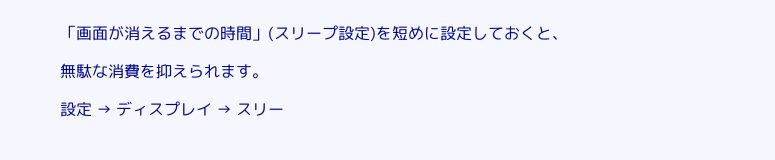「画面が消えるまでの時間」(スリープ設定)を短めに設定しておくと、

無駄な消費を抑えられます。

設定 → ディスプレイ → スリー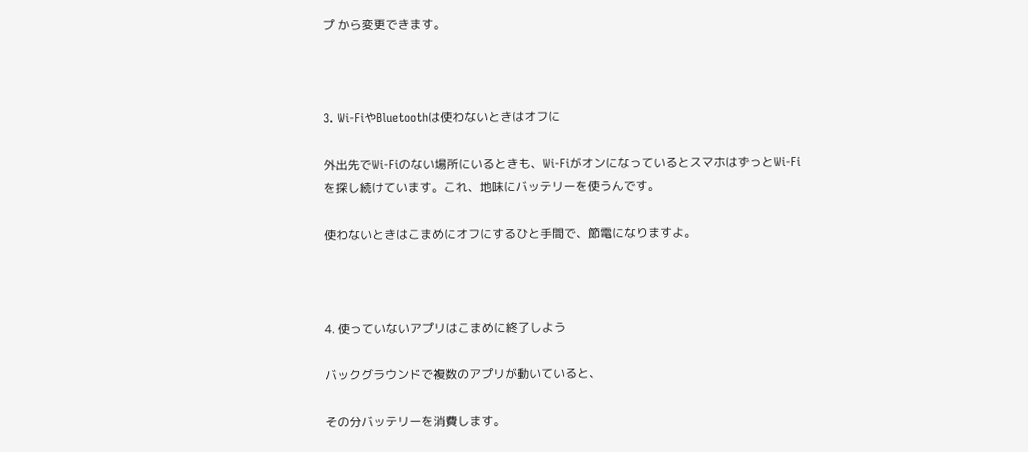プ から変更できます。



3. Wi-FiやBluetoothは使わないときはオフに

外出先でWi-Fiのない場所にいるときも、Wi-FiがオンになっているとスマホはずっとWi-Fiを探し続けています。これ、地味にバッテリーを使うんです。

使わないときはこまめにオフにするひと手間で、節電になりますよ。



4. 使っていないアプリはこまめに終了しよう

バックグラウンドで複数のアプリが動いていると、

その分バッテリーを消費します。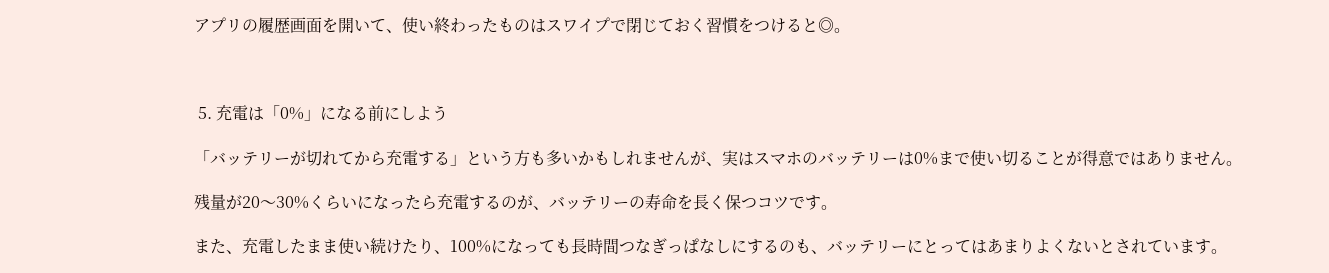アプリの履歴画面を開いて、使い終わったものはスワイプで閉じておく習慣をつけると◎。



 5. 充電は「0%」になる前にしよう

「バッテリーが切れてから充電する」という方も多いかもしれませんが、実はスマホのバッテリーは0%まで使い切ることが得意ではありません。

残量が20〜30%くらいになったら充電するのが、バッテリーの寿命を長く保つコツです。

また、充電したまま使い続けたり、100%になっても長時間つなぎっぱなしにするのも、バッテリーにとってはあまりよくないとされています。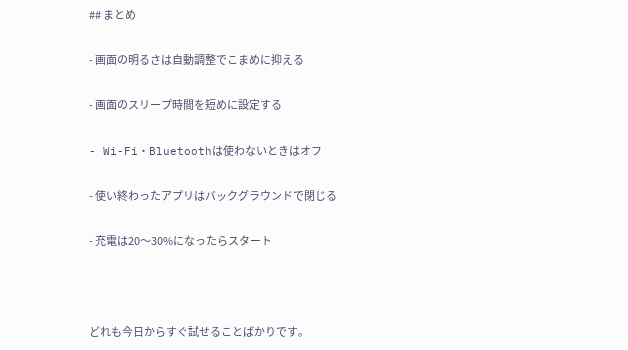## まとめ

- 画面の明るさは自動調整でこまめに抑える

- 画面のスリープ時間を短めに設定する

- Wi-Fi・Bluetoothは使わないときはオフ

- 使い終わったアプリはバックグラウンドで閉じる

- 充電は20〜30%になったらスタート



どれも今日からすぐ試せることばかりです。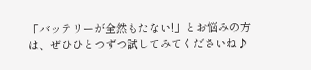「バッテリーが全然もたない!」とお悩みの方は、ぜひひとつずつ試してみてくださいね♪